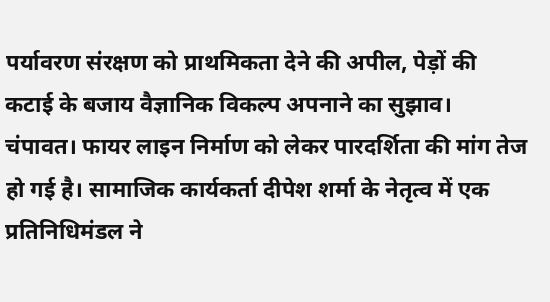पर्यावरण संरक्षण को प्राथमिकता देने की अपील, पेड़ों की कटाई के बजाय वैज्ञानिक विकल्प अपनाने का सुझाव।
चंपावत। फायर लाइन निर्माण को लेकर पारदर्शिता की मांग तेज हो गई है। सामाजिक कार्यकर्ता दीपेश शर्मा के नेतृत्व में एक प्रतिनिधिमंडल ने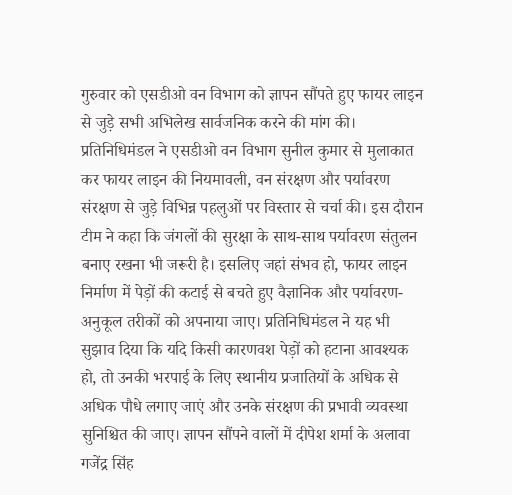गुरुवार को एसडीओ वन विभाग को ज्ञापन सौंपते हुए फायर लाइन से जुड़े सभी अभिलेख सार्वजनिक करने की मांग की।
प्रतिनिधिमंडल ने एसडीओ वन विभाग सुनील कुमार से मुलाकात कर फायर लाइन की नियमावली, वन संरक्षण और पर्यावरण संरक्षण से जुड़े विभिन्न पहलुओं पर विस्तार से चर्चा की। इस दौरान टीम ने कहा कि जंगलों की सुरक्षा के साथ-साथ पर्यावरण संतुलन बनाए रखना भी जरूरी है। इसलिए जहां संभव हो, फायर लाइन निर्माण में पेड़ों की कटाई से बचते हुए वैज्ञानिक और पर्यावरण-अनुकूल तरीकों को अपनाया जाए। प्रतिनिधिमंडल ने यह भी सुझाव दिया कि यदि किसी कारणवश पेड़ों को हटाना आवश्यक हो, तो उनकी भरपाई के लिए स्थानीय प्रजातियों के अधिक से अधिक पौधे लगाए जाएं और उनके संरक्षण की प्रभावी व्यवस्था सुनिश्चित की जाए। ज्ञापन सौंपने वालों में दीपेश शर्मा के अलावा गजेंद्र सिंह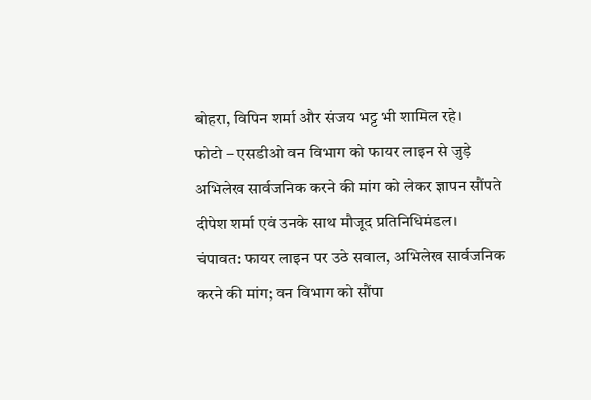बोहरा, विपिन शर्मा और संजय भट्ट भी शामिल रहे।
फोटो – एसडीओ वन विभाग को फायर लाइन से जुड़े अभिलेख सार्वजनिक करने की मांग को लेकर ज्ञापन सौंपते दीपेश शर्मा एवं उनके साथ मौजूद प्रतिनिधिमंडल।
चंपावत: फायर लाइन पर उठे सवाल, अभिलेख सार्वजनिक करने की मांग; वन विभाग को सौंपा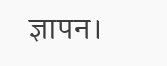ज्ञापन।